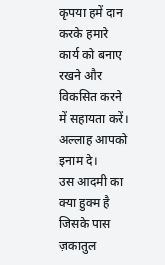कृपया हमें दान करके हमारे कार्य को बनाए रखने और विकसित करने में सहायता करें। अल्लाह आपको इनाम दे।
उस आदमी का क्या हुक्म है जिसके पास ज़कातुल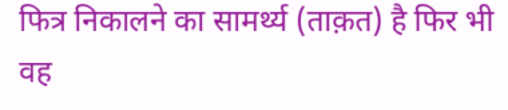फित्र निकालने का सामर्थ्य (ताक़त) है फिर भी वह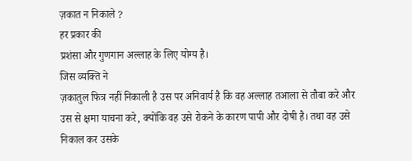ज़कात न निकाले ?
हर प्रकार की
प्रशंसा और गुणगान अल्लाह के लिए योग्य है।
जिस व्यक्ति ने
ज़कातुल फित्र नहीं निकाली है उस पर अनिवार्य है कि वह अल्लाह तआला से तौबा करे और
उस से क्षमा याचना करे, क्योंकि वह उसे रोकने के कारण पापी और दोषी है। तथा वह उसे
निकाल कर उसके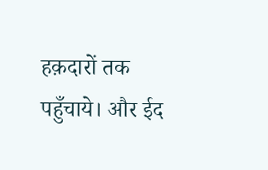हक़दारों तक पहुँचाये। और ईद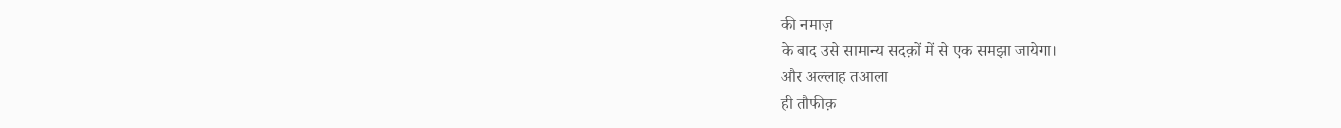की नमाज़
के बाद उसे सामान्य सदक़ों में से एक समझा जायेगा।
और अल्लाह तआला
ही तौफीक़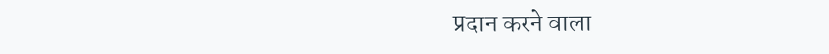प्रदान करने वाला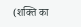(शक्ति का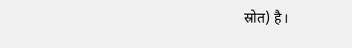स्रोत) है।